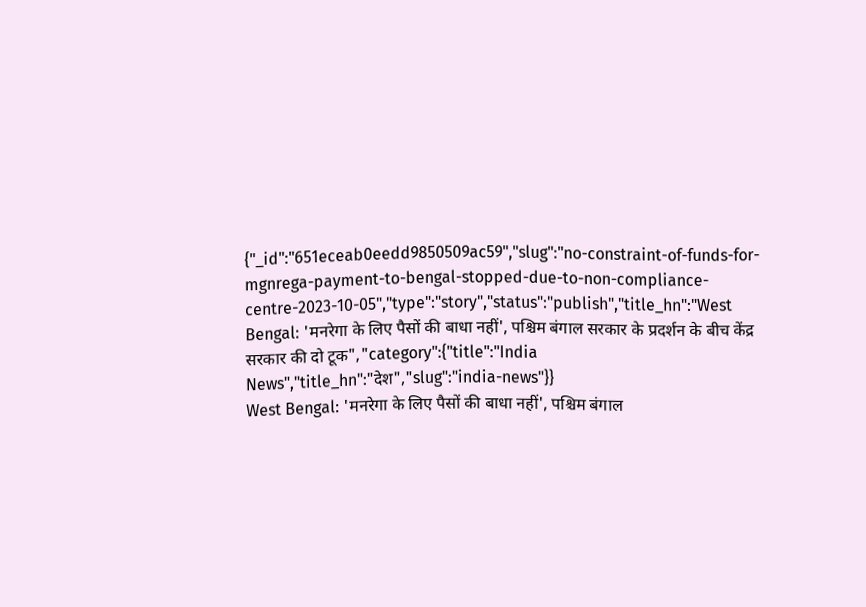{"_id":"651eceab0eedd9850509ac59","slug":"no-constraint-of-funds-for-mgnrega-payment-to-bengal-stopped-due-to-non-compliance-centre-2023-10-05","type":"story","status":"publish","title_hn":"West Bengal: 'मनरेगा के लिए पैसों की बाधा नहीं', पश्चिम बंगाल सरकार के प्रदर्शन के बीच केंद्र सरकार की दो टूक","category":{"title":"India News","title_hn":"देश","slug":"india-news"}}
West Bengal: 'मनरेगा के लिए पैसों की बाधा नहीं', पश्चिम बंगाल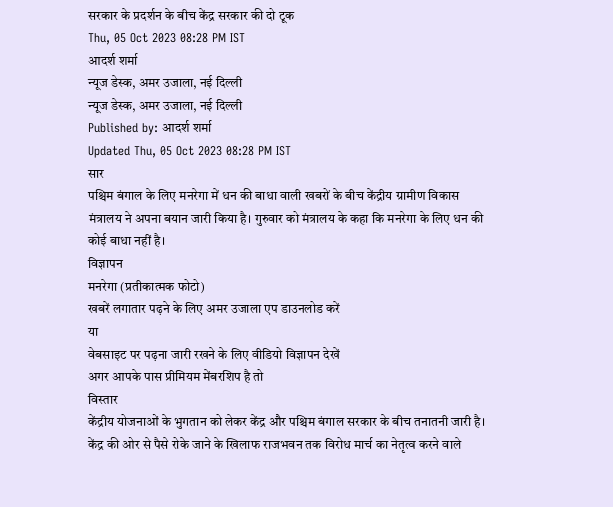सरकार के प्रदर्शन के बीच केंद्र सरकार की दो टूक
Thu, 05 Oct 2023 08:28 PM IST
आदर्श शर्मा
न्यूज डेस्क, अमर उजाला, नई दिल्ली
न्यूज डेस्क, अमर उजाला, नई दिल्ली
Published by: आदर्श शर्मा
Updated Thu, 05 Oct 2023 08:28 PM IST
सार
पश्चिम बंगाल के लिए मनरेगा में धन की बाधा वाली खबरों के बीच केंद्रीय ग्रामीण विकास मंत्रालय ने अपना बयान जारी किया है। गुरुवार को मंत्रालय के कहा कि मनरेगा के लिए धन की कोई बाधा नहीं है।
विज्ञापन
मनरेगा (प्रतीकात्मक फोटो)
खबरें लगातार पढ़ने के लिए अमर उजाला एप डाउनलोड करें
या
वेबसाइट पर पढ़ना जारी रखने के लिए वीडियो विज्ञापन देखें
अगर आपके पास प्रीमियम मेंबरशिप है तो
विस्तार
केंद्रीय योजनाओं के भुगतान को लेकर केंद्र और पश्चिम बंगाल सरकार के बीच तनातनी जारी है। केंद्र की ओर से पैसे रोके जाने के खिलाफ राजभवन तक विरोध मार्च का नेतृत्व करने वाले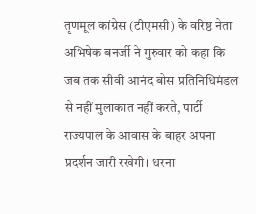तृणमूल कांग्रेस (टीएमसी) के वरिष्ठ नेता अभिषेक बनर्जी ने गुरुवार को कहा कि जब तक सीवी आनंद बोस प्रतिनिधिमंडल से नहीं मुलाकात नहीं करते, पार्टी राज्यपाल के आवास के बाहर अपना प्रदर्शन जारी रखेगी। धरना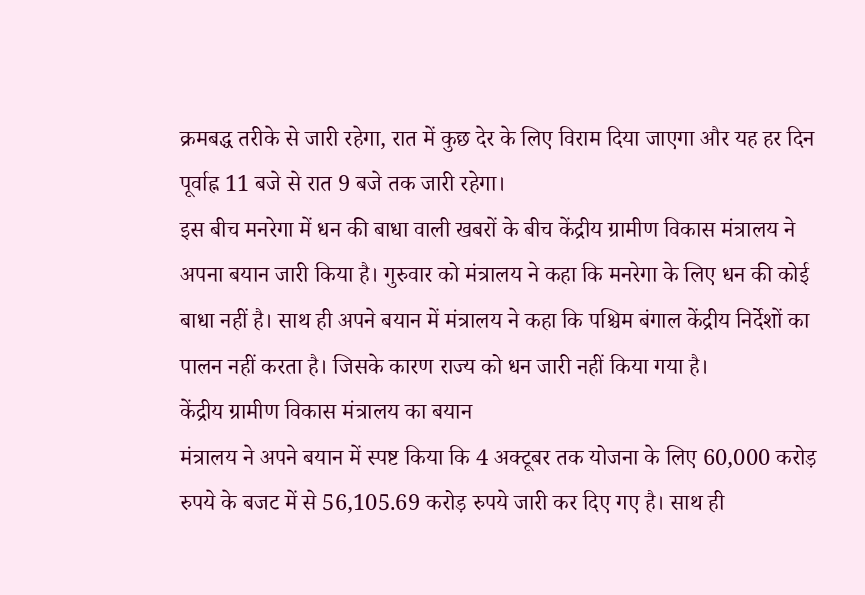क्रमबद्ध तरीके से जारी रहेगा, रात में कुछ देर के लिए विराम दिया जाएगा और यह हर दिन पूर्वाह्न 11 बजे से रात 9 बजे तक जारी रहेगा।
इस बीच मनरेगा में धन की बाधा वाली खबरों के बीच केंद्रीय ग्रामीण विकास मंत्रालय ने अपना बयान जारी किया है। गुरुवार को मंत्रालय ने कहा कि मनरेगा के लिए धन की कोई बाधा नहीं है। साथ ही अपने बयान में मंत्रालय ने कहा कि पश्चिम बंगाल केंद्रीय निर्देशों का पालन नहीं करता है। जिसके कारण राज्य को धन जारी नहीं किया गया है।
केंद्रीय ग्रामीण विकास मंत्रालय का बयान
मंत्रालय ने अपने बयान में स्पष्ट किया कि 4 अक्टूबर तक योजना के लिए 60,000 करोड़ रुपये के बजट में से 56,105.69 करोड़ रुपये जारी कर दिए गए है। साथ ही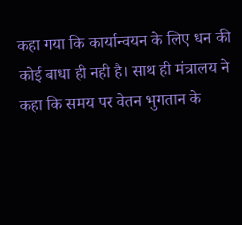कहा गया कि कार्यान्वयन के लिए धन की कोई बाधा ही नही है। साथ ही मंत्रालय ने कहा कि समय पर वेतन भुगतान के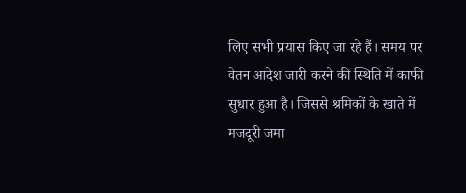लिए सभी प्रयास किए जा रहे हैं। समय पर वेतन आदेश जारी करने की स्थिति में काफी सुधार हुआ है। जिससे श्रमिकों के खाते में मजदूरी जमा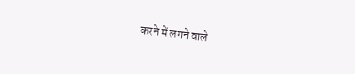करने में लगने वाले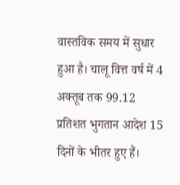वास्तविक समय में सुधार हुआ है। चालू वित्त वर्ष में 4 अक्तूब तक 99.12 प्रतिशत भुगतान आदेश 15 दिनों के भीतर हुए हैं।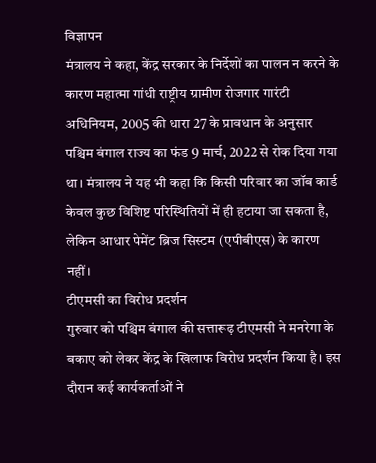विज्ञापन
मंत्रालय ने कहा, केंद्र सरकार के निर्देशों का पालन न करने के कारण महात्मा गांधी राष्ट्रीय ग्रामीण रोजगार गारंटी अधिनियम, 2005 की धारा 27 के प्रावधान के अनुसार पश्चिम बंगाल राज्य का फंड 9 मार्च, 2022 से रोक दिया गया था। मंत्रालय ने यह भी कहा कि किसी परिवार का जॉब कार्ड केवल कुछ विशिष्ट परिस्थितियों में ही हटाया जा सकता है, लेकिन आधार पेमेंट ब्रिज सिस्टम (एपीबीएस) के कारण नहीं।
टीएमसी का विरोध प्रदर्शन
गुरुवार को पश्चिम बंगाल की सत्तारूढ़ टीएमसी ने मनरेगा के बकाए को लेकर केंद्र के खिलाफ विरोध प्रदर्शन किया है। इस दौरान कई कार्यकर्ताओं ने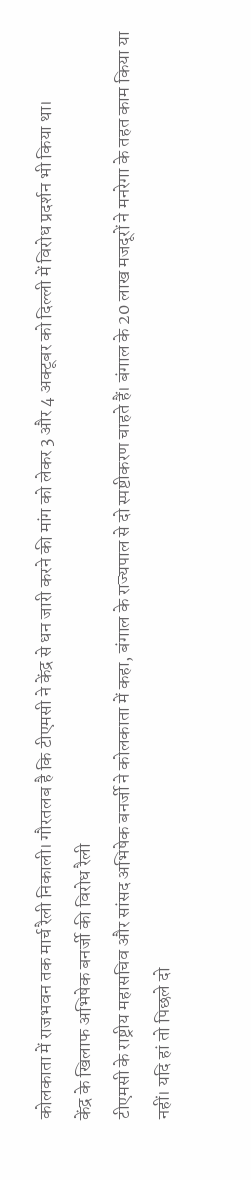कोलकाता में राजभवन तक मार्च रैली निकाली। गौरतलब है कि टीएमसी ने केंद्र से धन जारी करने की मांग को लेकर 3 और 4 अक्टूबर को दिल्ली में विरोध प्रदर्शन भी किया था।
केंद्र के खिलाफ अभिषेक बनर्जी की विरोध रैली
टीएमसी के राष्ट्रीय महासचिव और सांसद अभिषेक बनर्जी ने कोलकाता में कहा, बंगाल के राज्यपाल से दो स्पष्टीकरण चाहते हैं। बंगाल के 20 लाख मजदूरों ने मनरेगा के तहत काम किया या नहीं। यदि हां तो पिछले दो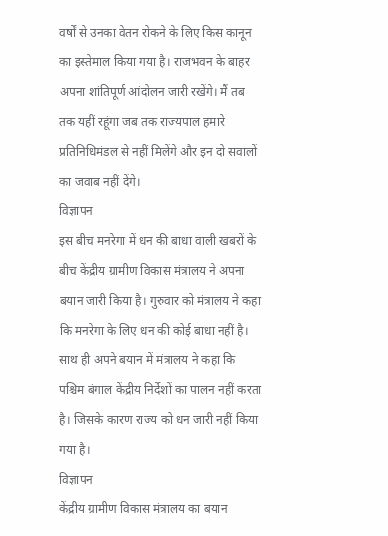वर्षों से उनका वेतन रोकने के लिए किस कानून का इस्तेमाल किया गया है। राजभवन के बाहर अपना शांतिपूर्ण आंदोलन जारी रखेंगे। मैं तब तक यहीं रहूंगा जब तक राज्यपाल हमारे प्रतिनिधिमंडल से नहीं मिलेंगे और इन दो सवालों का जवाब नहीं देंगे।
विज्ञापन
इस बीच मनरेगा में धन की बाधा वाली खबरों के बीच केंद्रीय ग्रामीण विकास मंत्रालय ने अपना बयान जारी किया है। गुरुवार को मंत्रालय ने कहा कि मनरेगा के लिए धन की कोई बाधा नहीं है। साथ ही अपने बयान में मंत्रालय ने कहा कि पश्चिम बंगाल केंद्रीय निर्देशों का पालन नहीं करता है। जिसके कारण राज्य को धन जारी नहीं किया गया है।
विज्ञापन
केंद्रीय ग्रामीण विकास मंत्रालय का बयान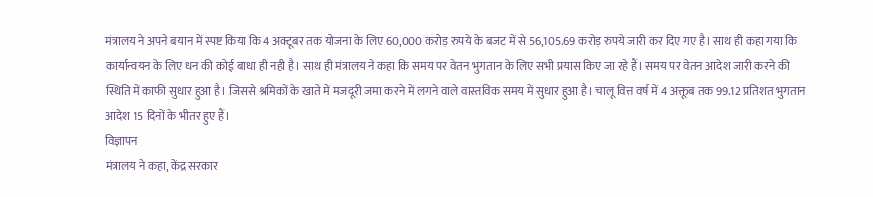मंत्रालय ने अपने बयान में स्पष्ट किया कि 4 अक्टूबर तक योजना के लिए 60,000 करोड़ रुपये के बजट में से 56,105.69 करोड़ रुपये जारी कर दिए गए है। साथ ही कहा गया कि कार्यान्वयन के लिए धन की कोई बाधा ही नही है। साथ ही मंत्रालय ने कहा कि समय पर वेतन भुगतान के लिए सभी प्रयास किए जा रहे हैं। समय पर वेतन आदेश जारी करने की स्थिति में काफी सुधार हुआ है। जिससे श्रमिकों के खाते में मजदूरी जमा करने में लगने वाले वास्तविक समय में सुधार हुआ है। चालू वित्त वर्ष में 4 अक्तूब तक 99.12 प्रतिशत भुगतान आदेश 15 दिनों के भीतर हुए हैं।
विज्ञापन
मंत्रालय ने कहा, केंद्र सरकार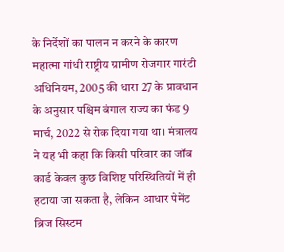के निर्देशों का पालन न करने के कारण महात्मा गांधी राष्ट्रीय ग्रामीण रोजगार गारंटी अधिनियम, 2005 की धारा 27 के प्रावधान के अनुसार पश्चिम बंगाल राज्य का फंड 9 मार्च, 2022 से रोक दिया गया था। मंत्रालय ने यह भी कहा कि किसी परिवार का जॉब कार्ड केवल कुछ विशिष्ट परिस्थितियों में ही हटाया जा सकता है, लेकिन आधार पेमेंट ब्रिज सिस्टम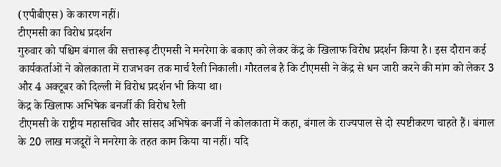(एपीबीएस) के कारण नहीं।
टीएमसी का विरोध प्रदर्शन
गुरुवार को पश्चिम बंगाल की सत्तारूढ़ टीएमसी ने मनरेगा के बकाए को लेकर केंद्र के खिलाफ विरोध प्रदर्शन किया है। इस दौरान कई कार्यकर्ताओं ने कोलकाता में राजभवन तक मार्च रैली निकाली। गौरतलब है कि टीएमसी ने केंद्र से धन जारी करने की मांग को लेकर 3 और 4 अक्टूबर को दिल्ली में विरोध प्रदर्शन भी किया था।
केंद्र के खिलाफ अभिषेक बनर्जी की विरोध रैली
टीएमसी के राष्ट्रीय महासचिव और सांसद अभिषेक बनर्जी ने कोलकाता में कहा, बंगाल के राज्यपाल से दो स्पष्टीकरण चाहते हैं। बंगाल के 20 लाख मजदूरों ने मनरेगा के तहत काम किया या नहीं। यदि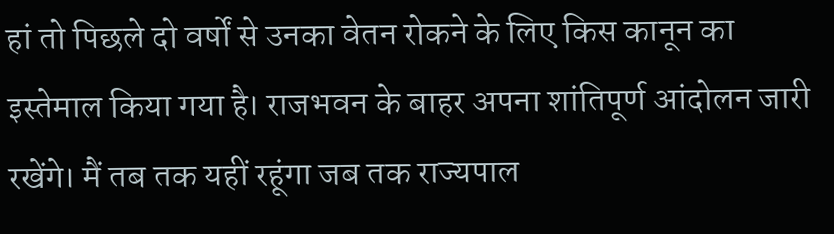हां तो पिछले दो वर्षों से उनका वेतन रोकने के लिए किस कानून का इस्तेमाल किया गया है। राजभवन के बाहर अपना शांतिपूर्ण आंदोलन जारी रखेंगे। मैं तब तक यहीं रहूंगा जब तक राज्यपाल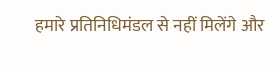हमारे प्रतिनिधिमंडल से नहीं मिलेंगे और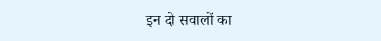इन दो सवालों का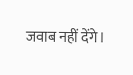जवाब नहीं देंगे।